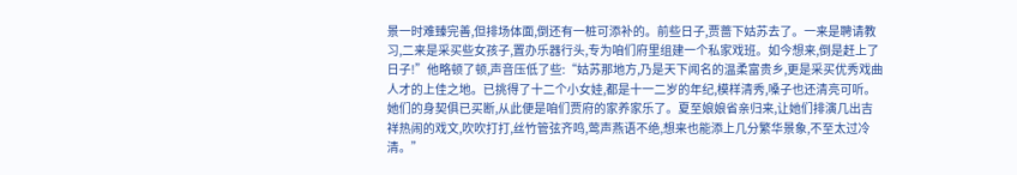景一时难臻完善,但排场体面,倒还有一桩可添补的。前些日子,贾蔷下姑苏去了。一来是聘请教习,二来是采买些女孩子,置办乐器行头,专为咱们府里组建一个私家戏班。如今想来,倒是赶上了日子!”他略顿了顿,声音压低了些:“姑苏那地方,乃是天下闻名的温柔富贵乡,更是采买优秀戏曲人才的上佳之地。已挑得了十二个小女娃,都是十一二岁的年纪,模样清秀,嗓子也还清亮可听。她们的身契俱已买断,从此便是咱们贾府的家养家乐了。夏至娘娘省亲归来,让她们排演几出吉祥热闹的戏文,吹吹打打,丝竹管弦齐鸣,莺声燕语不绝,想来也能添上几分繁华景象,不至太过冷清。”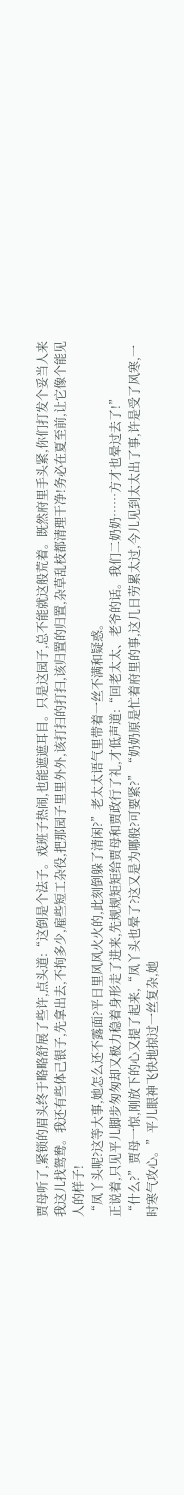贾母听了,紧锁的眉头终于略略舒展了些许,点头道:“这倒是个法子。戏班子热闹,也能遮遮耳目。只是这园子,总不能就这般荒着。既然府里手头紧,你们打发个妥当人来我这儿找鸳鸯。我还有些体己银子,先拿出去,不拘多少,雇些短工杂役,把那园子里里外外,该打扫的打扫,该归置的归置,杂草乱枝都清理干净!务必在夏至前,让它像个能见人的样子!
“凤丫头呢?这等大事,她怎么还不露面?平日里风风火火的,此刻倒躲了清闲?”老太太语气里带着一丝不满和疑惑。
正说着,只见平儿脚步匆匆却又极力稳着身形走了进来,先规规矩矩给贾母和贾政行了礼,才低声道:“回老太太、老爷的话。我们二奶奶……方才也晕过去了!”
“什么?”贾母一惊,刚放下的心又提了起来,“凤丫头也晕了?这又是为哪般?可要紧?”“奶奶原是忙着府里的事,这几日劳累太过,今儿见到太太出了事,许是受了风寒,一时寒气攻心。”平儿眼神飞快地掠过一丝复杂,她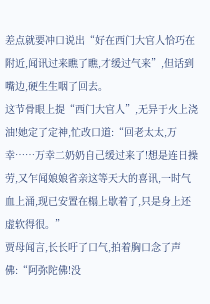差点就要冲口说出“好在西门大官人恰巧在附近,闻讯过来瞧了瞧,才缓过气来”,但话到嘴边,硬生生咽了回去。
这节骨眼上提“西门大官人”,无异于火上浇油!她定了定神,忙改口道:“回老太太,万幸……万幸二奶奶自己缓过来了!想是连日操劳,又乍闻娘娘省亲这等天大的喜讯,一时气血上涌,现已安置在榻上歇着了,只是身上还虚软得很。”
贾母闻言,长长吁了口气,拍着胸口念了声佛:“阿弥陀佛!没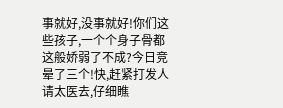事就好,没事就好!你们这些孩子,一个个身子骨都这般娇弱了不成?今日竞晕了三个!快,赶紧打发人请太医去,仔细瞧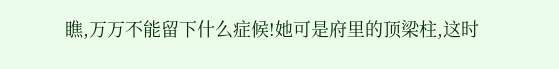瞧,万万不能留下什么症候!她可是府里的顶梁柱,这时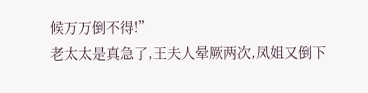候万万倒不得!”
老太太是真急了,王夫人晕厥两次,凤姐又倒下